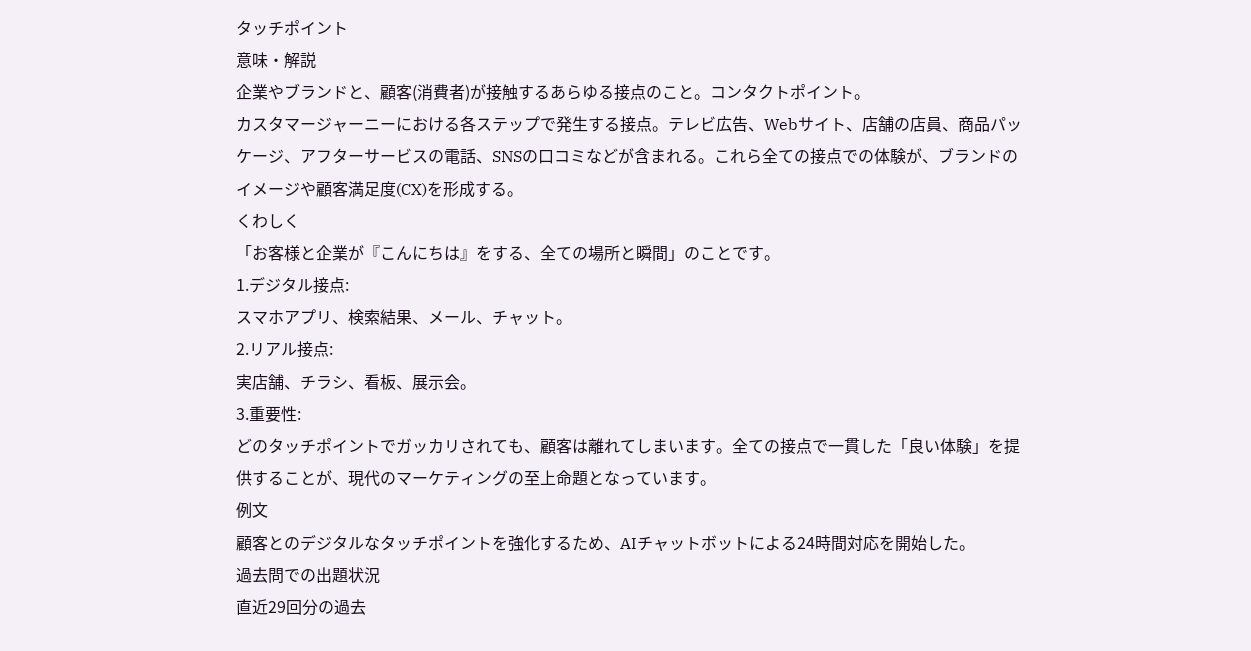タッチポイント
意味・解説
企業やブランドと、顧客(消費者)が接触するあらゆる接点のこと。コンタクトポイント。
カスタマージャーニーにおける各ステップで発生する接点。テレビ広告、Webサイト、店舗の店員、商品パッケージ、アフターサービスの電話、SNSの口コミなどが含まれる。これら全ての接点での体験が、ブランドのイメージや顧客満足度(CX)を形成する。
くわしく
「お客様と企業が『こんにちは』をする、全ての場所と瞬間」のことです。
1.デジタル接点:
スマホアプリ、検索結果、メール、チャット。
2.リアル接点:
実店舗、チラシ、看板、展示会。
3.重要性:
どのタッチポイントでガッカリされても、顧客は離れてしまいます。全ての接点で一貫した「良い体験」を提供することが、現代のマーケティングの至上命題となっています。
例文
顧客とのデジタルなタッチポイントを強化するため、AIチャットボットによる24時間対応を開始した。
過去問での出題状況
直近29回分の過去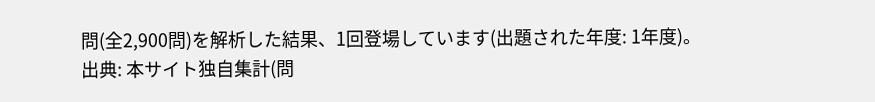問(全2,900問)を解析した結果、1回登場しています(出題された年度: 1年度)。
出典: 本サイト独自集計(問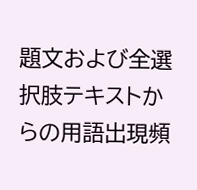題文および全選択肢テキストからの用語出現頻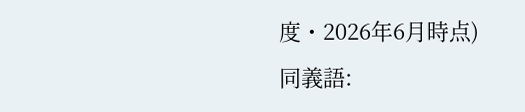度・2026年6月時点)
同義語: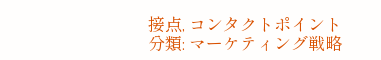接点, コンタクトポイント
分類: マーケティング戦略